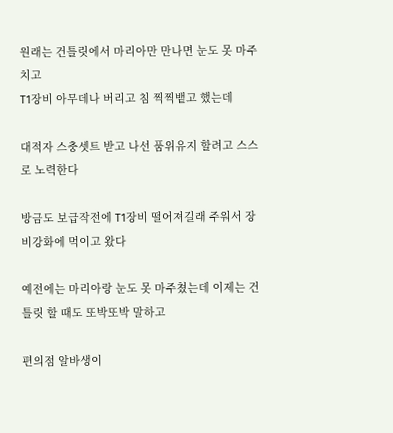원래는 건틀릿에서 마리아만 만나면 눈도 못 마주치고
T1장비 아무데나 버리고 침 찍찍뱉고 했는데

대적자 스충셋트 받고 나선 품위유지 할려고 스스로 노력한다

방금도 보급작전에 T1장비 떨어져길래 주워서 장비강화에 먹이고 왔다

예전에는 마리아랑 눈도 못 마주쳤는데 이제는 건틀릿 할 때도 또박또박 말하고

편의점 알바생이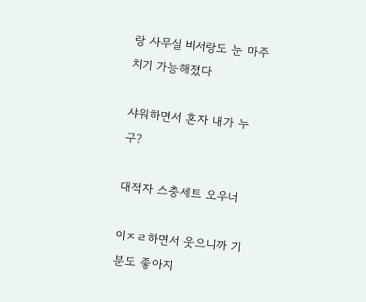랑 사무실 비서랑도 눈 마주치기 가능해졌다

샤워하면서 혼자 내가 누구?

대적자 스충세트 오우너

이ㅈㄹ하면서 웃으니까 기분도 좋아지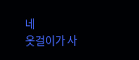네
옷걸이가 사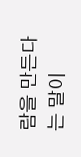람을 만든다는 말이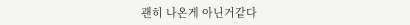괜히 나온게 아닌거같다